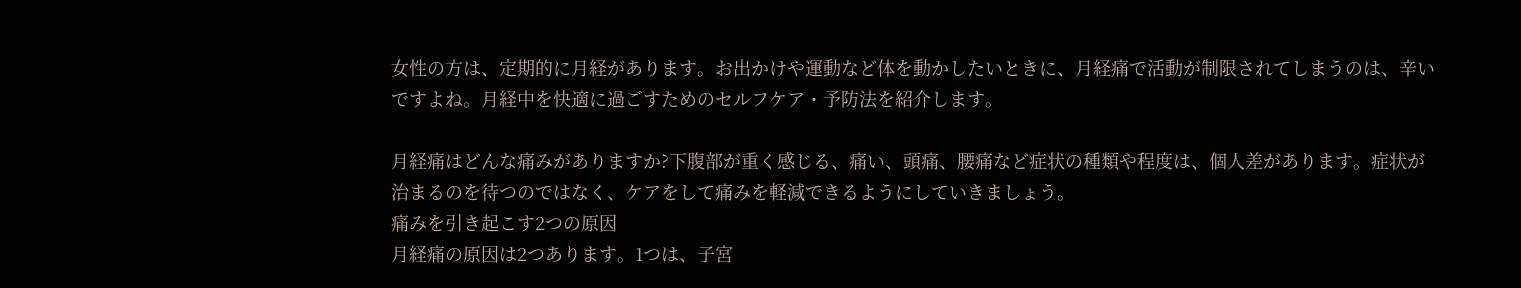女性の方は、定期的に月経があります。お出かけや運動など体を動かしたいときに、月経痛で活動が制限されてしまうのは、辛いですよね。月経中を快適に過ごすためのセルフケア・予防法を紹介します。

月経痛はどんな痛みがありますか?下腹部が重く感じる、痛い、頭痛、腰痛など症状の種類や程度は、個人差があります。症状が治まるのを待つのではなく、ケアをして痛みを軽減できるようにしていきましょう。
痛みを引き起こす2つの原因
月経痛の原因は2つあります。1つは、子宮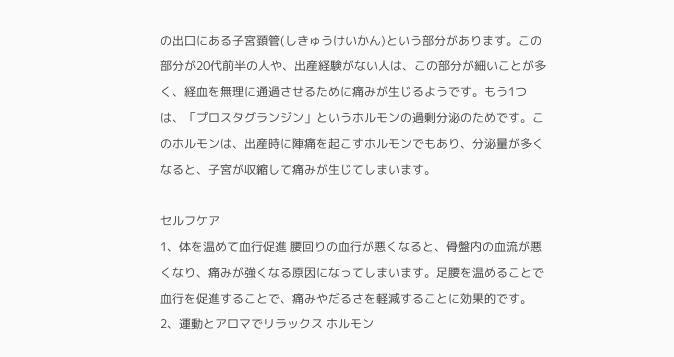の出口にある子宮頚管(しきゅうけいかん)という部分があります。この部分が20代前半の人や、出産経験がない人は、この部分が細いことが多く、経血を無理に通過させるために痛みが生じるようです。もう1つは、「プロスタグランジン」というホルモンの過剰分泌のためです。このホルモンは、出産時に陣痛を起こすホルモンでもあり、分泌量が多くなると、子宮が収縮して痛みが生じてしまいます。

セルフケア
1、体を温めて血行促進 腰回りの血行が悪くなると、骨盤内の血流が悪くなり、痛みが強くなる原因になってしまいます。足腰を温めることで血行を促進することで、痛みやだるさを軽減することに効果的です。
2、運動とアロマでリラックス ホルモン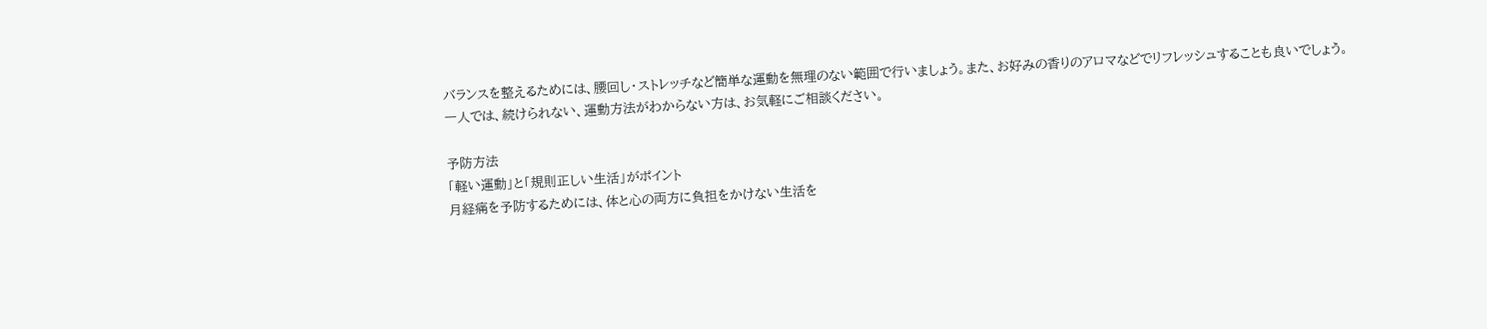バランスを整えるためには、腰回し・ストレッチなど簡単な運動を無理のない範囲で行いましょう。また、お好みの香りのアロマなどでリフレッシュすることも良いでしょう。
一人では、続けられない、運動方法がわからない方は、お気軽にご相談ください。

予防方法
「軽い運動」と「規則正しい生活」がポイント
月経痛を予防するためには、体と心の両方に負担をかけない生活を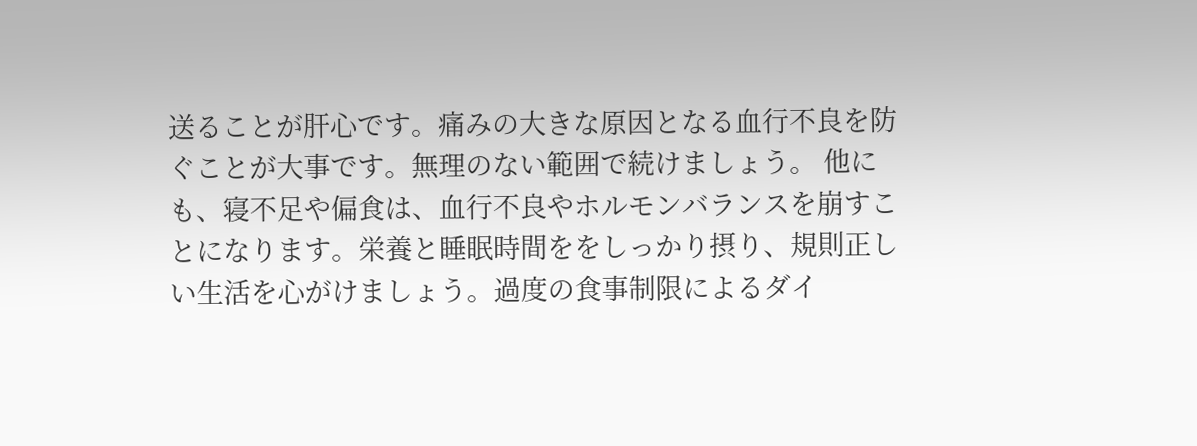送ることが肝心です。痛みの大きな原因となる血行不良を防ぐことが大事です。無理のない範囲で続けましょう。 他にも、寝不足や偏食は、血行不良やホルモンバランスを崩すことになります。栄養と睡眠時間ををしっかり摂り、規則正しい生活を心がけましょう。過度の食事制限によるダイ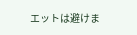エットは避けま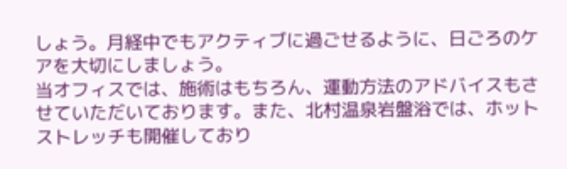しょう。月経中でもアクティブに過ごせるように、日ごろのケアを大切にしましょう。
当オフィスでは、施術はもちろん、運動方法のアドバイスもさせていただいております。また、北村温泉岩盤浴では、ホットストレッチも開催しており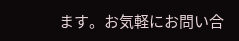ます。お気軽にお問い合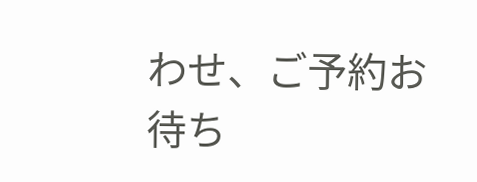わせ、ご予約お待ち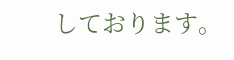しております。